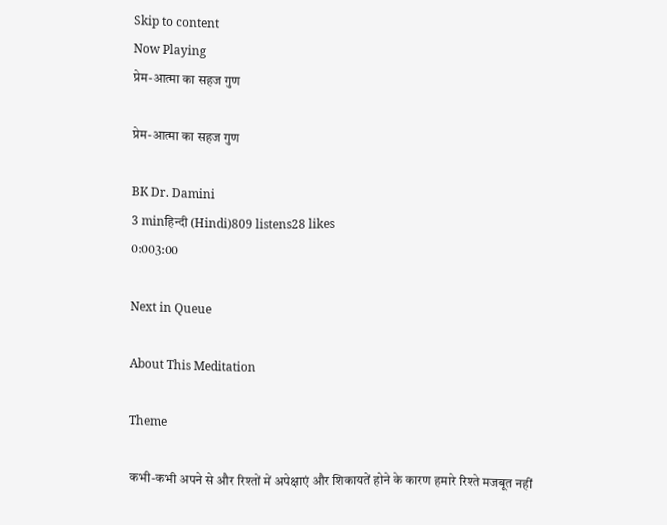Skip to content
Now Playing
प्रेम-आत्मा का सहज गुण

प्रेम-आत्मा का सहज गुण

BK Dr. Damini
3 minहिन्दी (Hindi)809 listens28 likes
0:003:00

Next in Queue

About This Meditation

Theme

कभी-कभी अपने से और रिश्तों में अपेक्षाएं और शिकायतें होने के कारण हमारे रिश्ते मजबूत नहीं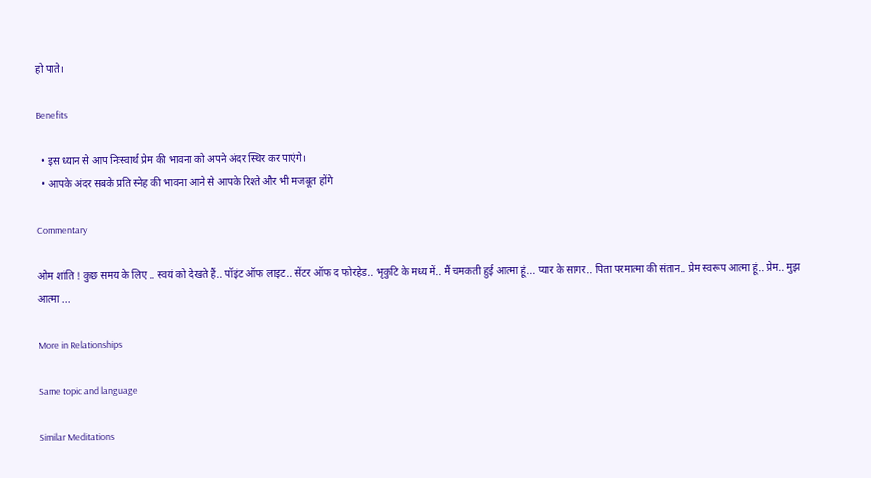हो पाते।

Benefits

  • इस ध्यान से आप निःस्वार्थ प्रेम की भावना को अपने अंदर स्थिर कर पाएंगे।
  • आपके अंदर सबके प्रति स्नेह की भावना आने से आपके रिश्ते और भी मजबूत होंगे

Commentary

ओम शांति ! कुछ समय के लिए .. स्वयं को देखते हैं.. पॉइंट ऑफ लाइट.. सेंटर ऑफ द फोरहेड.. भृकुटि के मध्य में.. मैं चमकती हुई आत्मा हूं... प्यार के सागर.. पिता परमात्मा की संतान.. प्रेम स्वरूप आत्मा हूं.. प्रेम.. मुझ आत्मा ...

More in Relationships

Same topic and language

Similar Meditations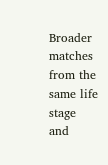Broader matches from the same life stage and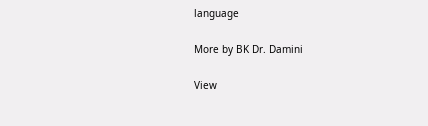language

More by BK Dr. Damini

View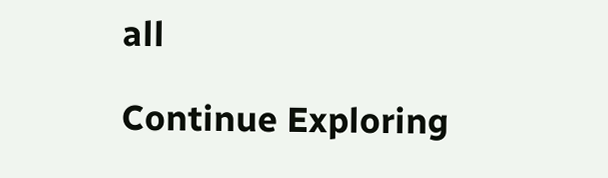all

Continue Exploring